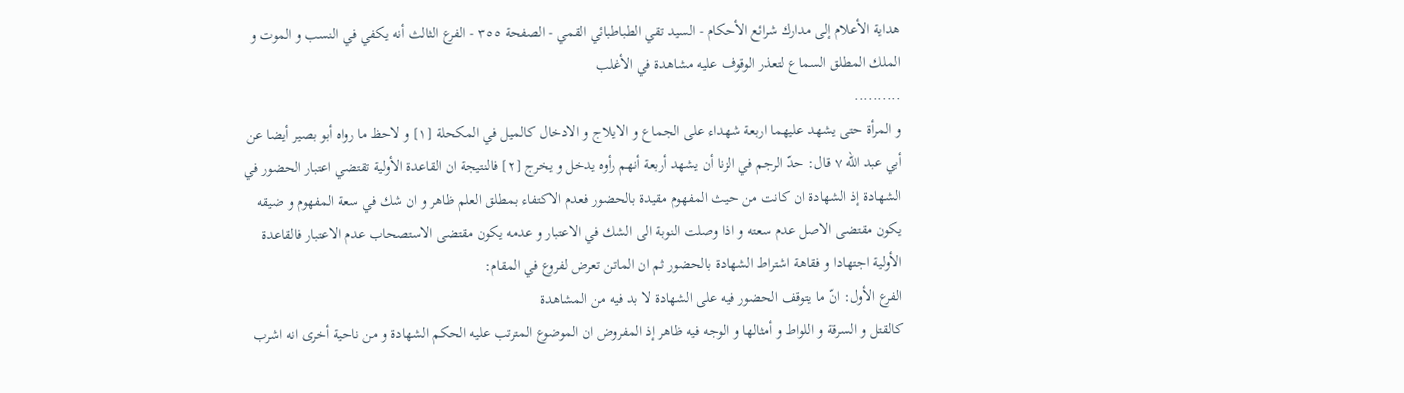هداية الأعلام إلى مدارك شرائع الأحكام - السيد تقي الطباطبائي القمي - الصفحة ٣٥٥ - الفرع الثالث أنه يكفي في النسب و الموت و الملك المطلق السماع لتعذر الوقوف عليه مشاهدة في الأغلب
..........
و المرأة حتى يشهد عليهما اربعة شهداء على الجماع و الايلاج و الادخال كالميل في المكحلة [١] و لاحظ ما رواه أبو بصير أيضا عن أبي عبد اللّه ٧ قال: حدّ الرجم في الزنا أن يشهد أربعة أنهم رأوه يدخل و يخرج [٢] فالنتيجة ان القاعدة الأولية تقتضي اعتبار الحضور في الشهادة إذ الشهادة ان كانت من حيث المفهوم مقيدة بالحضور فعدم الاكتفاء بمطلق العلم ظاهر و ان شك في سعة المفهوم و ضيقه يكون مقتضى الاصل عدم سعته و اذا وصلت النوبة الى الشك في الاعتبار و عدمه يكون مقتضى الاستصحاب عدم الاعتبار فالقاعدة الأولية اجتهادا و فقاهة اشتراط الشهادة بالحضور ثم ان الماتن تعرض لفروع في المقام:
الفرع الأول: انّ ما يتوقف الحضور فيه على الشهادة لا بد فيه من المشاهدة
كالقتل و السرقة و اللواط و أمثالها و الوجه فيه ظاهر إذ المفروض ان الموضوع المترتب عليه الحكم الشهادة و من ناحية أخرى انه اشرب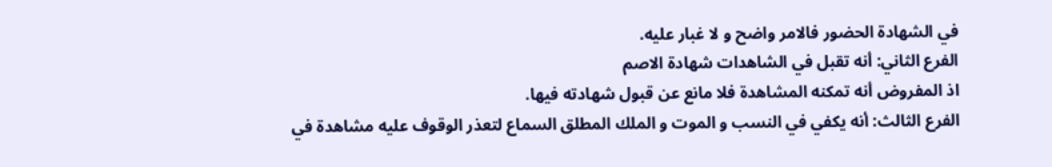في الشهادة الحضور فالامر واضح و لا غبار عليه.
الفرع الثاني: أنه تقبل في الشاهدات شهادة الاصم
اذ المفروض أنه تمكنه المشاهدة فلا مانع عن قبول شهادته فيها.
الفرع الثالث: أنه يكفي في النسب و الموت و الملك المطلق السماع لتعذر الوقوف عليه مشاهدة في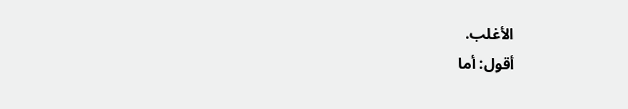الأغلب.
أقول: أما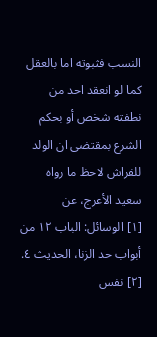النسب فثبوته اما بالعقل كما لو انعقد احد من نطفته شخص أو بحكم الشرع بمقتضى ان الولد للفراش لاحظ ما رواه سعيد الأعرج، عن
[١] الوسائل: الباب ١٢ من أبواب حد الزنا، الحديث ٤.
[٢] نفس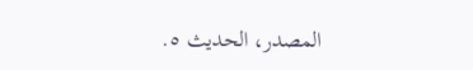المصدر، الحديث ٥.